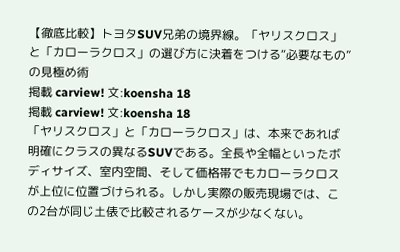【徹底比較】トヨタSUV兄弟の境界線。「ヤリスクロス」と「カローラクロス」の選び方に決着をつける“必要なもの”の見極め術
掲載 carview! 文:koensha 18
掲載 carview! 文:koensha 18
「ヤリスクロス」と「カローラクロス」は、本来であれば明確にクラスの異なるSUVである。全長や全幅といったボディサイズ、室内空間、そして価格帯でもカローラクロスが上位に位置づけられる。しかし実際の販売現場では、この2台が同じ土俵で比較されるケースが少なくない。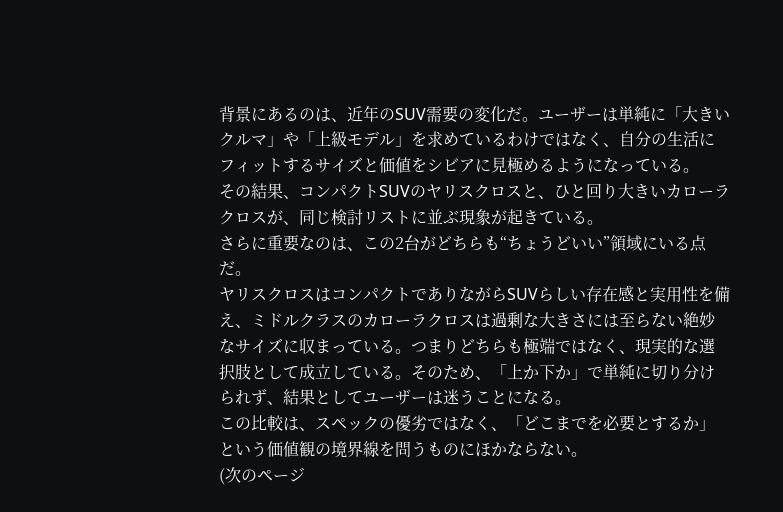背景にあるのは、近年のSUV需要の変化だ。ユーザーは単純に「大きいクルマ」や「上級モデル」を求めているわけではなく、自分の生活にフィットするサイズと価値をシビアに見極めるようになっている。
その結果、コンパクトSUVのヤリスクロスと、ひと回り大きいカローラクロスが、同じ検討リストに並ぶ現象が起きている。
さらに重要なのは、この2台がどちらも“ちょうどいい”領域にいる点だ。
ヤリスクロスはコンパクトでありながらSUVらしい存在感と実用性を備え、ミドルクラスのカローラクロスは過剰な大きさには至らない絶妙なサイズに収まっている。つまりどちらも極端ではなく、現実的な選択肢として成立している。そのため、「上か下か」で単純に切り分けられず、結果としてユーザーは迷うことになる。
この比較は、スペックの優劣ではなく、「どこまでを必要とするか」という価値観の境界線を問うものにほかならない。
(次のページ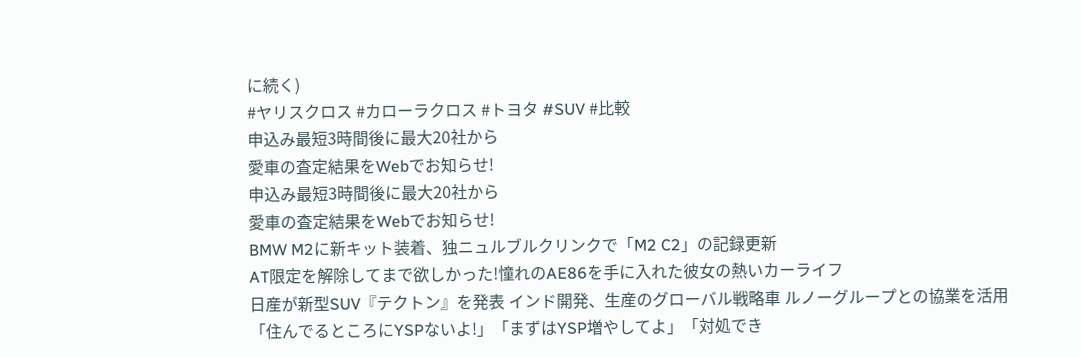に続く)
#ヤリスクロス #カローラクロス #トヨタ #SUV #比較
申込み最短3時間後に最大20社から
愛車の査定結果をWebでお知らせ!
申込み最短3時間後に最大20社から
愛車の査定結果をWebでお知らせ!
BMW M2に新キット装着、独ニュルブルクリンクで「M2 C2」の記録更新
AT限定を解除してまで欲しかった!憧れのAE86を手に入れた彼女の熱いカーライフ
日産が新型SUV『テクトン』を発表 インド開発、生産のグローバル戦略車 ルノーグループとの協業を活用
「住んでるところにYSPないよ!」「まずはYSP増やしてよ」「対処でき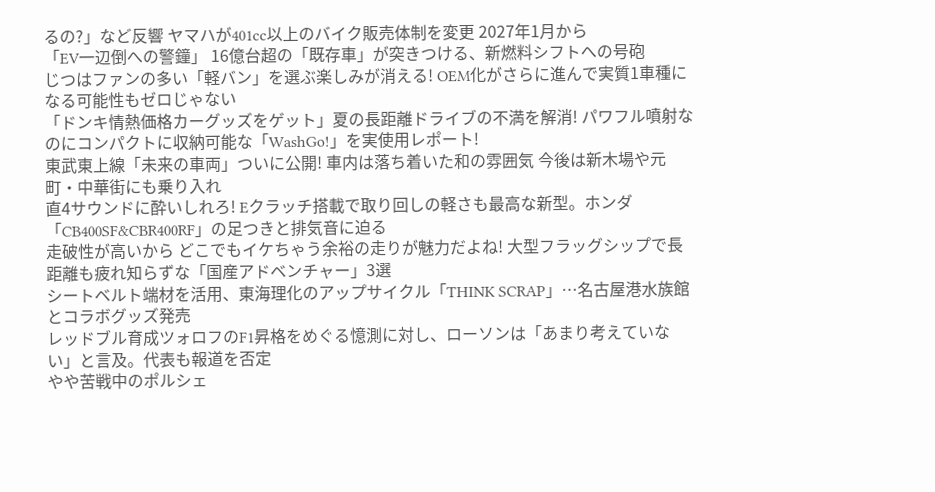るの?」など反響 ヤマハが401cc以上のバイク販売体制を変更 2027年1月から
「EV一辺倒への警鐘」 16億台超の「既存車」が突きつける、新燃料シフトへの号砲
じつはファンの多い「軽バン」を選ぶ楽しみが消える! OEM化がさらに進んで実質1車種になる可能性もゼロじゃない
「ドンキ情熱価格カーグッズをゲット」夏の長距離ドライブの不満を解消! パワフル噴射なのにコンパクトに収納可能な「WashGo!」を実使用レポート!
東武東上線「未来の車両」ついに公開! 車内は落ち着いた和の雰囲気 今後は新木場や元町・中華街にも乗り入れ
直4サウンドに酔いしれろ! Eクラッチ搭載で取り回しの軽さも最高な新型。ホンダ「CB400SF&CBR400RF」の足つきと排気音に迫る
走破性が高いから どこでもイケちゃう余裕の走りが魅力だよね! 大型フラッグシップで長距離も疲れ知らずな「国産アドベンチャー」3選
シートベルト端材を活用、東海理化のアップサイクル「THINK SCRAP」…名古屋港水族館とコラボグッズ発売
レッドブル育成ツォロフのF1昇格をめぐる憶測に対し、ローソンは「あまり考えていない」と言及。代表も報道を否定
やや苦戦中のポルシェ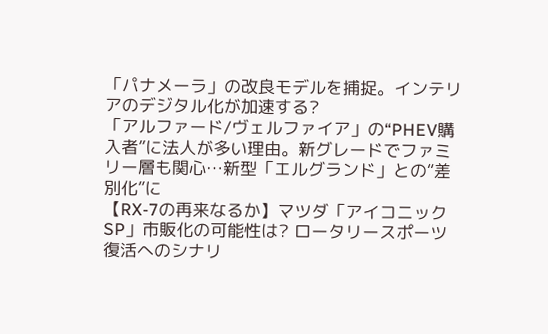「パナメーラ」の改良モデルを捕捉。インテリアのデジタル化が加速する?
「アルファード/ヴェルファイア」の“PHEV購入者”に法人が多い理由。新グレードでファミリー層も関心…新型「エルグランド」との“差別化”に
【RX-7の再来なるか】マツダ「アイコニックSP」市販化の可能性は? ロータリースポーツ復活へのシナリ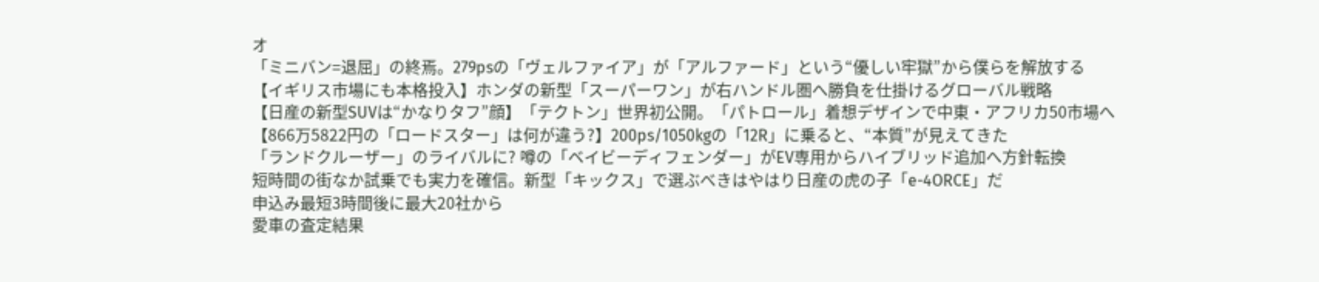オ
「ミニバン=退屈」の終焉。279psの「ヴェルファイア」が「アルファード」という“優しい牢獄”から僕らを解放する
【イギリス市場にも本格投入】ホンダの新型「スーパーワン」が右ハンドル圏へ勝負を仕掛けるグローバル戦略
【日産の新型SUVは“かなりタフ”顔】「テクトン」世界初公開。「パトロール」着想デザインで中東・アフリカ50市場へ
【866万5822円の「ロードスター」は何が違う?】200ps/1050kgの「12R」に乗ると、“本質”が見えてきた
「ランドクルーザー」のライバルに? 噂の「ベイビーディフェンダー」がEV専用からハイブリッド追加へ方針転換
短時間の街なか試乗でも実力を確信。新型「キックス」で選ぶべきはやはり日産の虎の子「e-4ORCE」だ
申込み最短3時間後に最大20社から
愛車の査定結果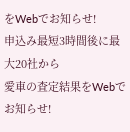をWebでお知らせ!
申込み最短3時間後に最大20社から
愛車の査定結果をWebでお知らせ!